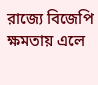রাজ্যে বিজেপি ক্ষমতায় এলে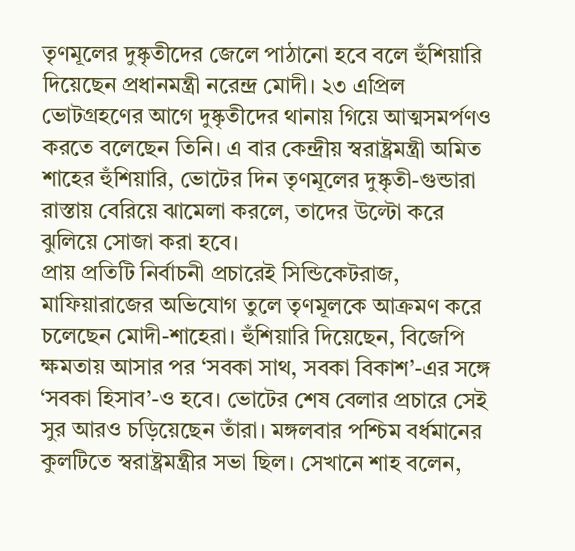তৃণমূলের দুষ্কৃতীদের জেলে পাঠানো হবে বলে হুঁশিয়ারি দিয়েছেন প্রধানমন্ত্রী নরেন্দ্র মোদী। ২৩ এপ্রিল ভোটগ্রহণের আগে দুষ্কৃতীদের থানায় গিয়ে আত্মসমর্পণও করতে বলেছেন তিনি। এ বার কেন্দ্রীয় স্বরাষ্ট্রমন্ত্রী অমিত শাহের হুঁশিয়ারি, ভোটের দিন তৃণমূলের দুষ্কৃতী-গুন্ডারা রাস্তায় বেরিয়ে ঝামেলা করলে, তাদের উল্টো করে ঝুলিয়ে সোজা করা হবে।
প্রায় প্রতিটি নির্বাচনী প্রচারেই সিন্ডিকেটরাজ, মাফিয়ারাজের অভিযোগ তুলে তৃণমূলকে আক্রমণ করে চলেছেন মোদী-শাহেরা। হুঁশিয়ারি দিয়েছেন, বিজেপি ক্ষমতায় আসার পর ‘সবকা সাথ, সবকা বিকাশ’-এর সঙ্গে ‘সবকা হিসাব’-ও হবে। ভোটের শেষ বেলার প্রচারে সেই সুর আরও চড়িয়েছেন তাঁরা। মঙ্গলবার পশ্চিম বর্ধমানের কুলটিতে স্বরাষ্ট্রমন্ত্রীর সভা ছিল। সেখানে শাহ বলেন,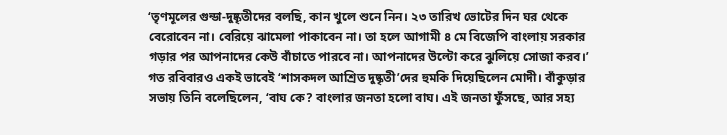‘তৃণমূলের গুন্ডা-দুষ্কৃতীদের বলছি, কান খুলে শুনে নিন। ২৩ তারিখ ভোটের দিন ঘর থেকে বেরোবেন না। বেরিয়ে ঝামেলা পাকাবেন না। তা হলে আগামী ৪ মে বিজেপি বাংলায় সরকার গড়ার পর আপনাদের কেউ বাঁচাতে পারবে না। আপনাদের উল্টো করে ঝুলিয়ে সোজা করব।’
গত রবিবারও একই ভাবেই ‘শাসকদল আশ্রিত দুষ্কৃতী’দের হুমকি দিয়েছিলেন মোদী। বাঁকুড়ার সভায় তিনি বলেছিলেন, ‘বাঘ কে? বাংলার জনতা হলো বাঘ। এই জনতা ফুঁসছে, আর সহ্য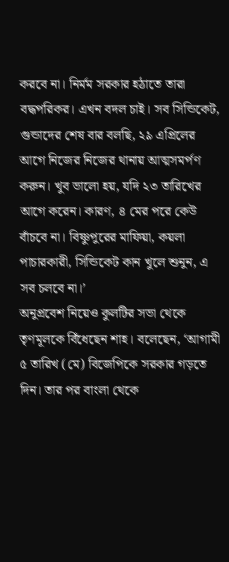করবে না। নির্মম সরকার হঠাতে তারা বদ্ধপরিকর। এখন বদল চাই। সব সিন্ডিকেট, গুন্ডাদের শেষ বার বলছি, ২৯ এপ্রিলের আগে নিজের নিজের থানায় আত্মসমর্পণ করুন। খুব ভালো হয়, যদি ২৩ তারিখের আগে করেন। কারণ, ৪ মের পরে কেউ বাঁচবে না। বিষ্ণুপুরের মাফিয়া, কয়লা পাচারকারী, সিন্ডিকেট কান খুলে শুনুন, এ সব চলবে না।’
অনুপ্রবেশ নিয়েও কুলটির সভা থেকে তৃণমূলকে বিঁধেছেন শাহ। বলেছেন, ‘আগামী ৫ তারিখ (মে) বিজেপিকে সরকার গড়তে দিন। তার পর বাংলা থেকে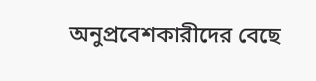অনুপ্রবেশকারীদের বেছে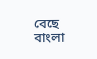বেছে বাংলা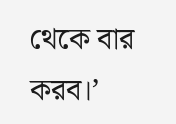থেকে বার করব।’